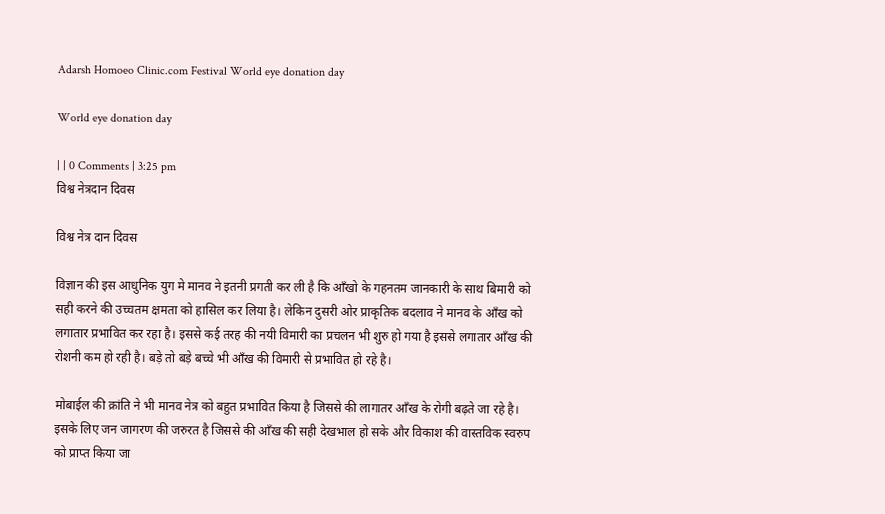Adarsh Homoeo Clinic.com Festival World eye donation day

World eye donation day

| | 0 Comments | 3:25 pm
विश्व नेत्रदान दिवस

विश्व नेत्र दान दिवस

विज्ञान की इस आधुनिक युग मे मानव ने इतनी प्रगती कर ली है कि आँखो के गहनतम जानकारी के साथ बिमारी को सही करने की उच्चतम क्षमता को हासिल कर लिया है। लेकिन दुसरी ओर प्राकृतिक बदलाव ने मानव के आँख को लगातार प्रभावित कर रहा है। इससे कई तरह की नयी विमारी का प्रचलन भी शुरु हो गया है इससे लगातार आँख की रोशनी कम हो रही है। बड़े तो बड़े बच्चे भी आँख की विमारी से प्रभावित हो रहे है।

मोबाईल की क्रांति ने भी मानव नेत्र को बहुत प्रभावित किया है जिससे की लागातर आँख के रोगी बढ़ते जा रहे है। इसके लिए जन जागरण की जरुरत है जिससे की आँख की सही देखभाल हो सके और विकाश की वास्तविक स्वरुप को प्राप्त किया जा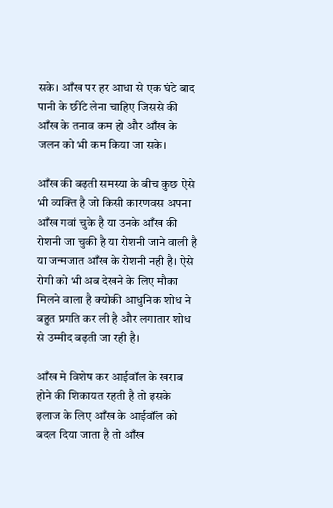सके। आँख पर हर आधा से एक घंटे बाद पानी के छींटे लेना चाहिए जिससे की आँख के तनाव कम हो और आँख के जलन को भी कम किया जा सके।

आँख की बढ़ती समस्या के बीच कुछ ऐसे भी व्यक्ति है जो किसी कारणवस अपना आँख गवां चुके है या उनके आँख की रोशनी जा चुकी है या रोशनी जाने वाली है या जन्मजात आँख के रोशनी नही है। ऐसे रोगी को भी अब देखने के लिए मौका मिलने वाला है क्योकी आधुनिक शोध ने बहुत प्रगति कर ली है और लगातार शोध से उम्मीद बढ़ती जा रही है।

आँख मे विशेष कर आईवॉल के खराब होने की शिकायत रहती है तो इसके इलाज के लिए आँख के आईवॉंल को बदल दिया जाता है तो आँख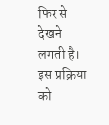फिर से देखने लगती है। इस प्रक्रिया को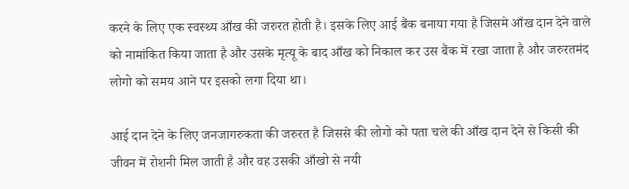करने के लिए एक स्वस्थ्य आँख की जरुरत होती है। इसके लिए आई बैंक बनाया गया है जिसमे आँख दान देने वाले को नामांकित किया जाता है और उसके मृत्यू के बाद आँख को निकाल कर उस बैंक में रखा जाता है और जरुरतमंद लोगो को समय आने पर इसको लगा दिया था।

आई दान देने के लिए जनजागरुकता की जरुरत है जिससे की लोगो को पता चले की आँख दान देने से किसी की जीवन में रोशनी मिल जाती है और वह उसकी आँखो से नयी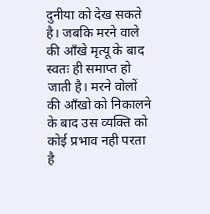दुनीया को देख सकते है। जबकि मरने वाले की आँखे मृत्यू के बाद स्वतः ही समाप्त हो जाती है। मरने वोलों की आँखो को निकालने के बाद उस व्यक्ति को कोई प्रभाव नही परता है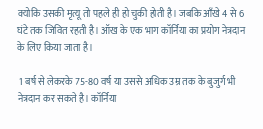क्योकि उसकी मृत्यू तो पहले ही हो चुकी होती है। जबकि आँखे 4 से 6 घंटे तक जिवित रहती है। ऑख के एक भाग कॉर्निया का प्रयोग नेत्रदान के लिए किया जाता है।

 1 बर्ष से लेकरके 75-80 वर्ष या उससे अधिक उम्र तक के बुजुर्ग भी नेत्रदान कर सकते है। कॉर्निया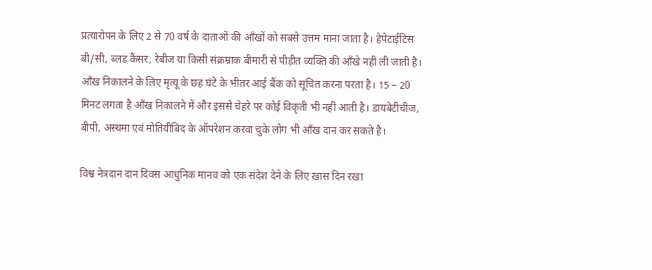प्रत्यारोपन के लिए 2 से 70 वर्ष के दाताओं की आँखों को सबसे उत्तम माना जाता है। हेपेटाईटिस बी/सी, ब्लड कैंसर, रेबीज या किसी संक्रम्राक बीमारी से पीड़ीत व्यक्ति की आँखे नहीं ली जाती है। आँख निकालने के लिए मृत्यू के छह घंटे के भीतर आई बैंक को सूचित करना परता है। 15 – 20 मिनट लगता है आँख निकालने में और इससे चेहरे पर कोई विकृती भी नहीं आती है। डायबेटीचीज, बीपी, अस्थमा एवं मोतियीबिंद के ऑपरेशन करवा चुके लोग भी आँख दान कर सकते है।

विश्व नेत्रदान दान दिवस आधुनिक मानव को एक संदेश देने के लिए खास दिन रखा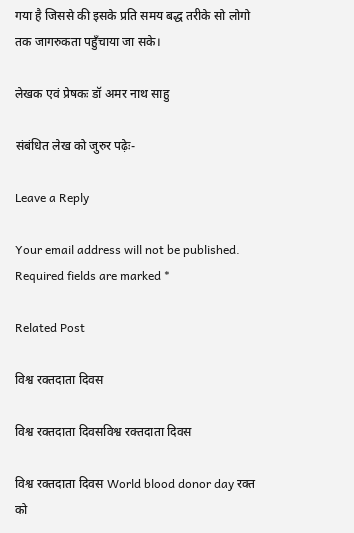गया है जिससे की इसके प्रति समय बद्ध तरीके सो लोगो तक जागरुकता पहुँचाया जा सके।

लेखक एवं प्रेषकः डॉ अमर नाथ साहु

संबंधित लेख को जुरुर पढ़ेः-

Leave a Reply

Your email address will not be published. Required fields are marked *

Related Post

विश्व रक्तदाता दिवस

विश्व रक्तदाता दिवसविश्व रक्तदाता दिवस

विश्व रक्तदाता दिवस World blood donor day रक्त को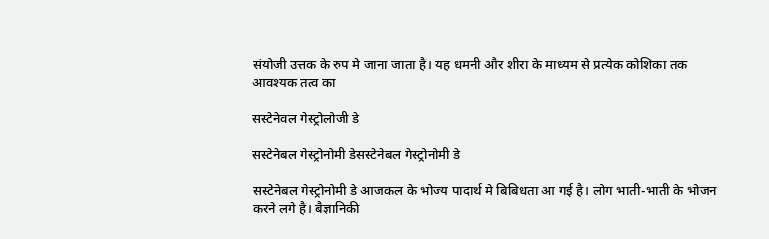संयोजी उत्तक के रुप मे जाना जाता है। यह धमनी और शीरा के माध्यम से प्रत्येक कोशिका तक आवश्यक तत्व का

सस्टेनेवल गेस्ट्रोलोजी डे

सस्टेनेबल गेस्ट्रोनोमी डेसस्टेनेबल गेस्ट्रोनोमी डे

सस्टेनेबल गेस्ट्रोनोमी डे आजकल के भोज्य पादार्थ मे बिबिधता आ गई है। लोग भाती-भाती के भोजन करने लगे है। बैज्ञानिकी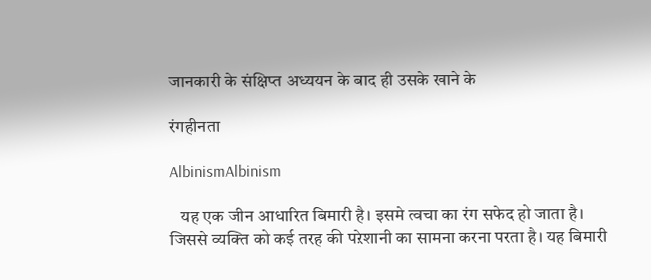जानकारी के संक्षिप्त अध्ययन के बाद ही उसके खाने के

रंगहीनता

AlbinismAlbinism

   यह एक जीन आधारित बिमारी है। इसमे त्वचा का रंग सफेद हो जाता है। जिससे व्यक्ति को कई तरह की पऱेशानी का सामना करना परता है। यह बिमारी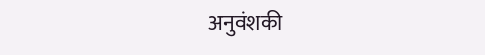अनुवंशकी